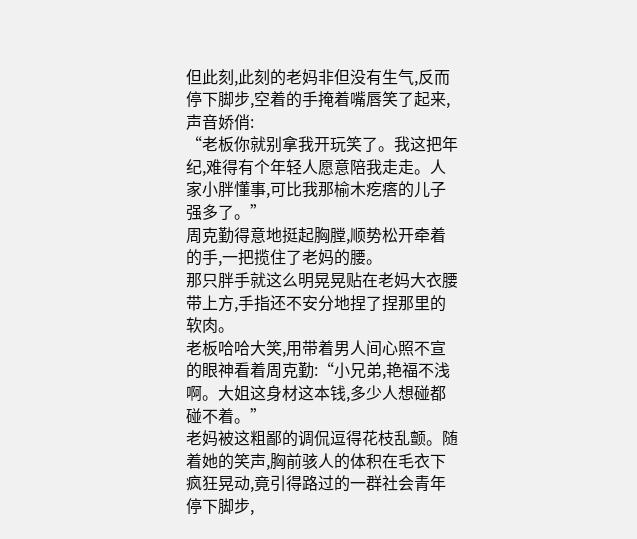但此刻,此刻的老妈非但没有生气,反而停下脚步,空着的手掩着嘴唇笑了起来,声音娇俏:
“老板你就别拿我开玩笑了。我这把年纪,难得有个年轻人愿意陪我走走。人家小胖懂事,可比我那榆木疙瘩的儿子强多了。”
周克勤得意地挺起胸膛,顺势松开牵着的手,一把揽住了老妈的腰。
那只胖手就这么明晃晃贴在老妈大衣腰带上方,手指还不安分地捏了捏那里的软肉。
老板哈哈大笑,用带着男人间心照不宣的眼神看着周克勤:“小兄弟,艳福不浅啊。大姐这身材这本钱,多少人想碰都碰不着。”
老妈被这粗鄙的调侃逗得花枝乱颤。随着她的笑声,胸前骇人的体积在毛衣下疯狂晃动,竟引得路过的一群社会青年停下脚步,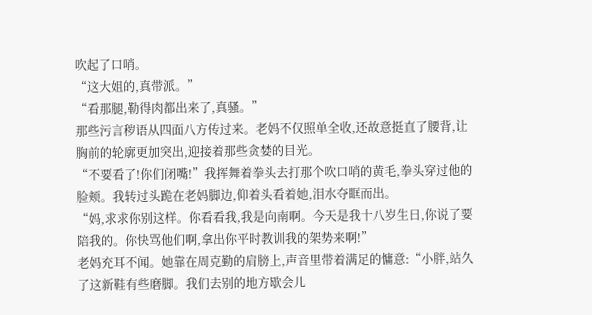吹起了口哨。
“这大姐的,真带派。”
“看那腿,勒得肉都出来了,真骚。”
那些污言秽语从四面八方传过来。老妈不仅照单全收,还故意挺直了腰背,让胸前的轮廓更加突出,迎接着那些贪婪的目光。
“不要看了!你们闭嘴!”我挥舞着拳头去打那个吹口哨的黄毛,拳头穿过他的脸颊。我转过头跪在老妈脚边,仰着头看着她,泪水夺眶而出。
“妈,求求你别这样。你看看我,我是向南啊。今天是我十八岁生日,你说了要陪我的。你快骂他们啊,拿出你平时教训我的架势来啊!”
老妈充耳不闻。她靠在周克勤的肩膀上,声音里带着满足的慵意:“小胖,站久了这新鞋有些磨脚。我们去别的地方歇会儿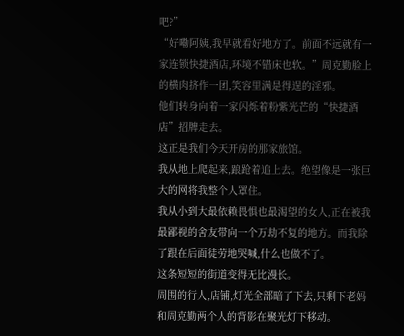吧?”
“好嘞阿姨,我早就看好地方了。前面不远就有一家连锁快捷酒店,环境不错床也软。”周克勤脸上的横肉挤作一团,笑容里满是得逞的淫邪。
他们转身向着一家闪烁着粉紫光芒的“快捷酒店”招牌走去。
这正是我们今天开房的那家旅馆。
我从地上爬起来,踉跄着追上去。绝望像是一张巨大的网将我整个人罩住。
我从小到大最依赖畏惧也最渴望的女人,正在被我最鄙视的舍友带向一个万劫不复的地方。而我除了跟在后面徒劳地哭喊,什么也做不了。
这条短短的街道变得无比漫长。
周围的行人,店铺,灯光全部暗了下去,只剩下老妈和周克勤两个人的背影在聚光灯下移动。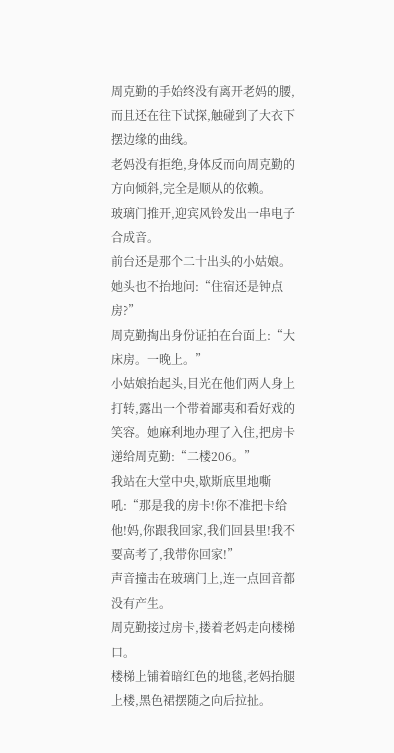周克勤的手始终没有离开老妈的腰,而且还在往下试探,触碰到了大衣下摆边缘的曲线。
老妈没有拒绝,身体反而向周克勤的方向倾斜,完全是顺从的依赖。
玻璃门推开,迎宾风铃发出一串电子合成音。
前台还是那个二十出头的小姑娘。她头也不抬地问:“住宿还是钟点房?”
周克勤掏出身份证拍在台面上:“大床房。一晚上。”
小姑娘抬起头,目光在他们两人身上打转,露出一个带着鄙夷和看好戏的笑容。她麻利地办理了入住,把房卡递给周克勤:“二楼206。”
我站在大堂中央,歇斯底里地嘶吼:“那是我的房卡!你不准把卡给他!妈,你跟我回家,我们回县里!我不要高考了,我带你回家!”
声音撞击在玻璃门上,连一点回音都没有产生。
周克勤接过房卡,搂着老妈走向楼梯口。
楼梯上铺着暗红色的地毯,老妈抬腿上楼,黑色裙摆随之向后拉扯。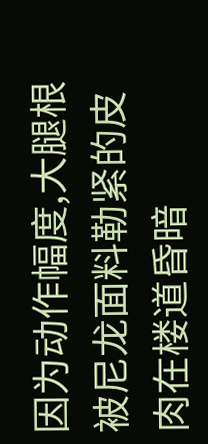因为动作幅度,大腿根被尼龙面料勒紧的皮肉在楼道昏暗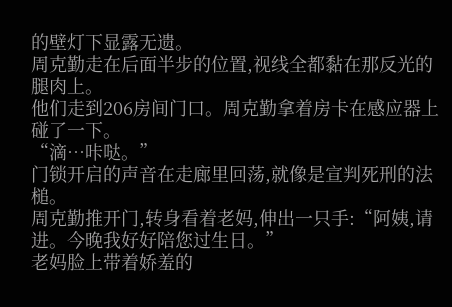的壁灯下显露无遗。
周克勤走在后面半步的位置,视线全都黏在那反光的腿肉上。
他们走到206房间门口。周克勤拿着房卡在感应器上碰了一下。
“滴…咔哒。”
门锁开启的声音在走廊里回荡,就像是宣判死刑的法槌。
周克勤推开门,转身看着老妈,伸出一只手:“阿姨,请进。今晚我好好陪您过生日。”
老妈脸上带着娇羞的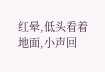红晕,低头看着地面,小声回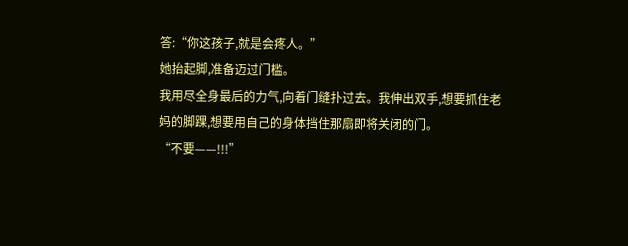答:“你这孩子,就是会疼人。”
她抬起脚,准备迈过门槛。
我用尽全身最后的力气,向着门缝扑过去。我伸出双手,想要抓住老妈的脚踝,想要用自己的身体挡住那扇即将关闭的门。
“不要——!!!”